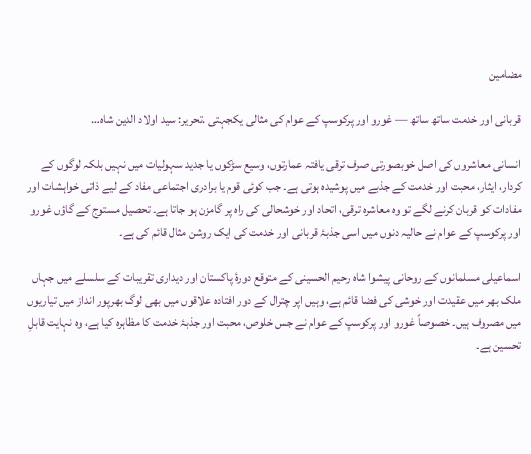مضامین

قربانی اور خدمت ساتھ ساتھ — غورو اور پرکوسپ کے عوام کی مثالی یکجہتی .تحریر: سید اولاد الدین شاہ…

انسانی معاشروں کی اصل خوبصورتی صرف ترقی یافتہ عمارتوں، وسیع سڑکوں یا جدید سہولیات میں نہیں بلکہ لوگوں کے کردار، ایثار، محبت اور خدمت کے جذبے میں پوشیدہ ہوتی ہے۔ جب کوئی قوم یا برادری اجتماعی مفاد کے لیے ذاتی خواہشات اور مفادات کو قربان کرنے لگے تو وہ معاشرہ ترقی، اتحاد اور خوشحالی کی راہ پر گامزن ہو جاتا ہے۔ تحصیل مستوج کے گاؤں غورو اور پرکوسپ کے عوام نے حالیہ دنوں میں اسی جذبۂ قربانی اور خدمت کی ایک روشن مثال قائم کی ہے۔

اسماعیلی مسلمانوں کے روحانی پیشوا شاہ رحیم الحسینی کے متوقع دورۂ پاکستان اور دیداری تقریبات کے سلسلے میں جہاں ملک بھر میں عقیدت اور خوشی کی فضا قائم ہے، وہیں اپر چترال کے دور افتادہ علاقوں میں بھی لوگ بھرپور انداز میں تیاریوں میں مصروف ہیں۔ خصوصاً غورو اور پرکوسپ کے عوام نے جس خلوص، محبت اور جذبۂ خدمت کا مظاہرہ کیا ہے، وہ نہایت قابلِ تحسین ہے۔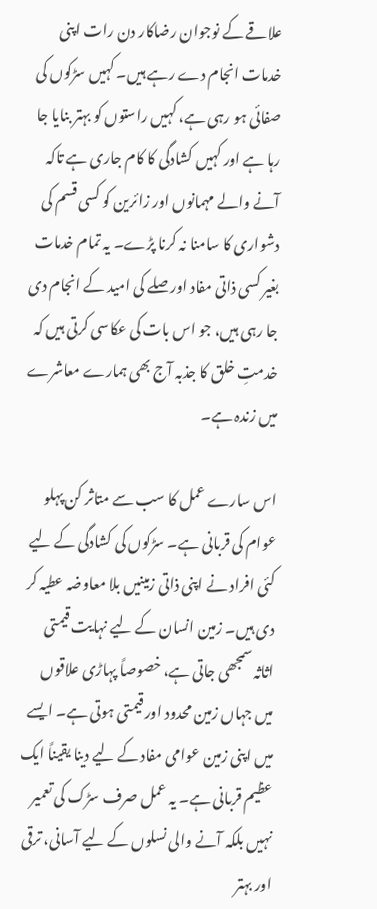علاقے کے نوجوان رضاکار دن رات اپنی خدمات انجام دے رہے ہیں۔ کہیں سڑکوں کی صفائی ہو رہی ہے، کہیں راستوں کو بہتر بنایا جا رہا ہے اور کہیں کشادگی کا کام جاری ہے تاکہ آنے والے مہمانوں اور زائرین کو کسی قسم کی دشواری کا سامنا نہ کرنا پڑے۔ یہ تمام خدمات بغیر کسی ذاتی مفاد اور صلے کی امید کے انجام دی جا رہی ہیں، جو اس بات کی عکاسی کرتی ہیں کہ خدمتِ خلق کا جذبہ آج بھی ہمارے معاشرے میں زندہ ہے۔

اس سارے عمل کا سب سے متاثر کن پہلو عوام کی قربانی ہے۔ سڑکوں کی کشادگی کے لیے کئی افراد نے اپنی ذاتی زمینیں بلا معاوضہ عطیہ کر دی ہیں۔ زمین انسان کے لیے نہایت قیمتی اثاثہ سمجھی جاتی ہے، خصوصاً پہاڑی علاقوں میں جہاں زمین محدود اور قیمتی ہوتی ہے۔ ایسے میں اپنی زمین عوامی مفاد کے لیے دینا یقیناً ایک عظیم قربانی ہے۔ یہ عمل صرف سڑک کی تعمیر نہیں بلکہ آنے والی نسلوں کے لیے آسانی، ترقی اور بہتر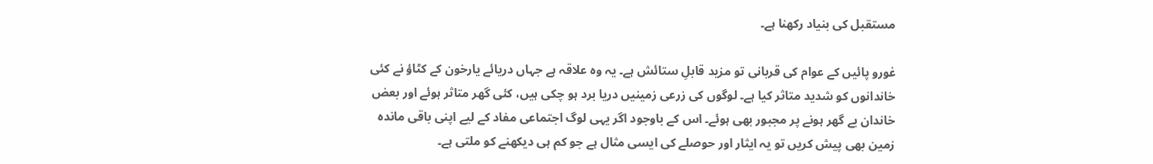مستقبل کی بنیاد رکھنا ہے۔

غورو پائیں کے عوام کی قربانی تو مزید قابلِ ستائش ہے۔ یہ وہ علاقہ ہے جہاں دریائے یارخون کے کٹاؤ نے کئی خاندانوں کو شدید متاثر کیا ہے۔ لوگوں کی زرعی زمینیں دریا برد ہو چکی ہیں، کئی گھر متاثر ہوئے اور بعض خاندان بے گھر ہونے پر مجبور بھی ہوئے۔ اس کے باوجود اگر یہی لوگ اجتماعی مفاد کے لیے اپنی باقی ماندہ زمین بھی پیش کریں تو یہ ایثار اور حوصلے کی ایسی مثال ہے جو کم ہی دیکھنے کو ملتی ہے۔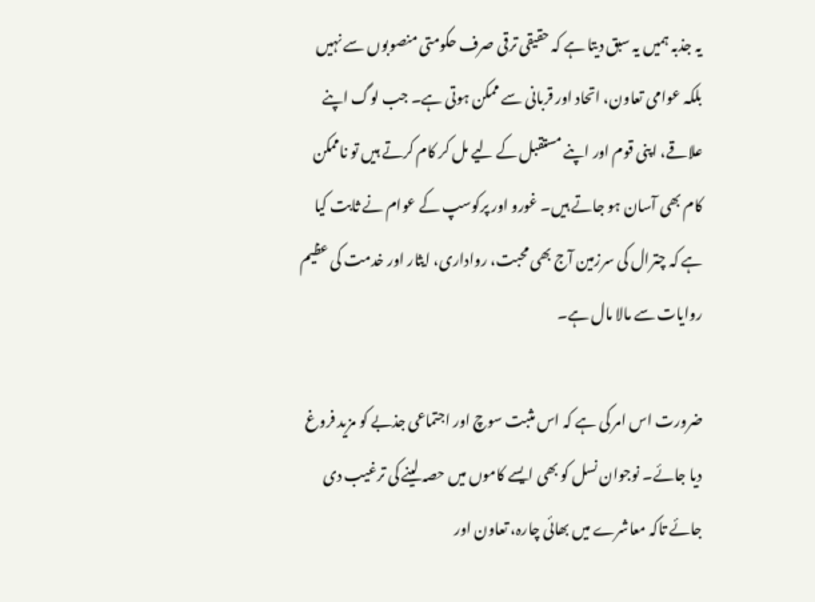یہ جذبہ ہمیں یہ سبق دیتا ہے کہ حقیقی ترقی صرف حکومتی منصوبوں سے نہیں بلکہ عوامی تعاون، اتحاد اور قربانی سے ممکن ہوتی ہے۔ جب لوگ اپنے علاقے، اپنی قوم اور اپنے مستقبل کے لیے مل کر کام کرتے ہیں تو ناممکن کام بھی آسان ہو جاتے ہیں۔ غورو اور پرکوسپ کے عوام نے ثابت کیا ہے کہ چترال کی سرزمین آج بھی محبت، رواداری، ایثار اور خدمت کی عظیم روایات سے مالا مال ہے۔

ضرورت اس امر کی ہے کہ اس مثبت سوچ اور اجتماعی جذبے کو مزید فروغ دیا جائے۔ نوجوان نسل کو بھی ایسے کاموں میں حصہ لینے کی ترغیب دی جائے تاکہ معاشرے میں بھائی چارہ، تعاون اور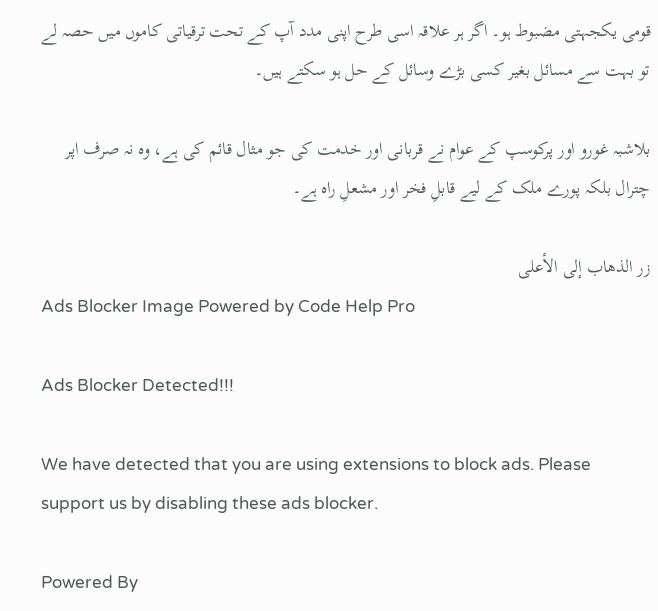قومی یکجہتی مضبوط ہو۔ اگر ہر علاقہ اسی طرح اپنی مدد آپ کے تحت ترقیاتی کاموں میں حصہ لے تو بہت سے مسائل بغیر کسی بڑے وسائل کے حل ہو سکتے ہیں۔

بلاشبہ غورو اور پرکوسپ کے عوام نے قربانی اور خدمت کی جو مثال قائم کی ہے، وہ نہ صرف اپر چترال بلکہ پورے ملک کے لیے قابلِ فخر اور مشعلِ راہ ہے۔

زر الذهاب إلى الأعلى
Ads Blocker Image Powered by Code Help Pro

Ads Blocker Detected!!!

We have detected that you are using extensions to block ads. Please support us by disabling these ads blocker.

Powered By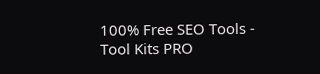100% Free SEO Tools - Tool Kits PRO